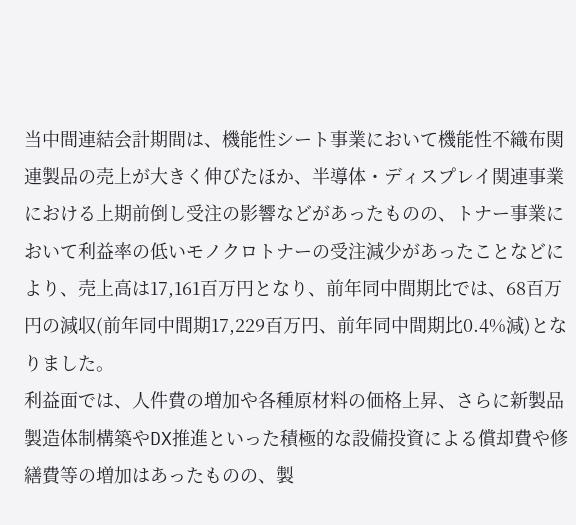当中間連結会計期間は、機能性シート事業において機能性不織布関連製品の売上が大きく伸びたほか、半導体・ディスプレイ関連事業における上期前倒し受注の影響などがあったものの、トナー事業において利益率の低いモノクロトナーの受注減少があったことなどにより、売上高は17,161百万円となり、前年同中間期比では、68百万円の減収(前年同中間期17,229百万円、前年同中間期比0.4%減)となりました。
利益面では、人件費の増加や各種原材料の価格上昇、さらに新製品製造体制構築やDX推進といった積極的な設備投資による償却費や修繕費等の増加はあったものの、製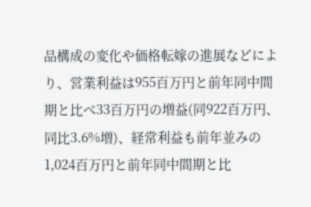品構成の変化や価格転嫁の進展などにより、営業利益は955百万円と前年同中間期と比べ33百万円の増益(同922百万円、同比3.6%増)、経常利益も前年並みの1,024百万円と前年同中間期と比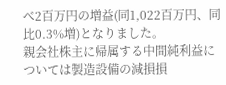べ2百万円の増益(同1,022百万円、同比0.3%増)となりました。
親会社株主に帰属する中間純利益については製造設備の減損損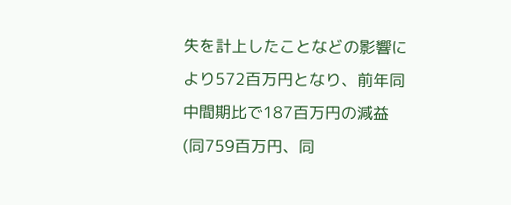失を計上したことなどの影響により572百万円となり、前年同中間期比で187百万円の減益(同759百万円、同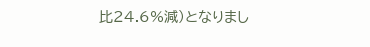比24.6%減)となりまし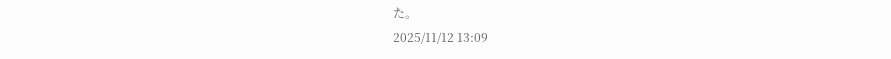た。
2025/11/12 13:09